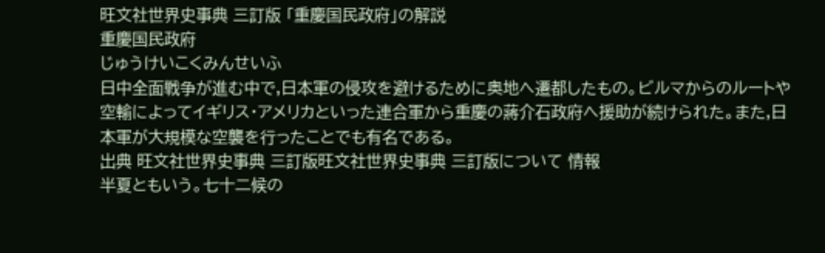旺文社世界史事典 三訂版 「重慶国民政府」の解説
重慶国民政府
じゅうけいこくみんせいふ
日中全面戦争が進む中で,日本軍の侵攻を避けるために奥地へ遷都したもの。ビルマからのルートや空輸によってイギリス・アメリカといった連合軍から重慶の蔣介石政府へ援助が続けられた。また,日本軍が大規模な空襲を行ったことでも有名である。
出典 旺文社世界史事典 三訂版旺文社世界史事典 三訂版について 情報
半夏ともいう。七十二候の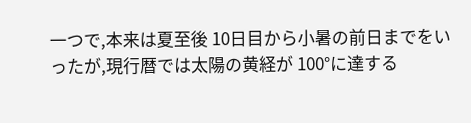一つで,本来は夏至後 10日目から小暑の前日までをいったが,現行暦では太陽の黄経が 100°に達する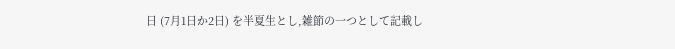日 (7月1日か2日) を半夏生とし,雑節の一つとして記載し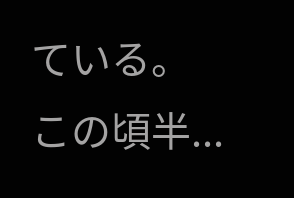ている。この頃半...